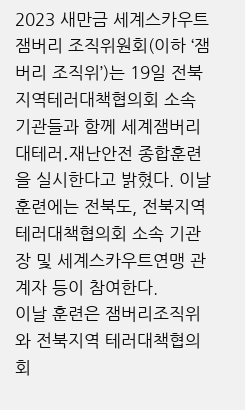2023 새만금 세계스카우트잼버리 조직위원회(이하 ‘잼버리 조직위’)는 19일 전북지역테러대책협의회 소속 기관들과 함께 세계잼버리 대테러․재난안전 종합훈련을 실시한다고 밝혔다. 이날 훈련에는 전북도, 전북지역 테러대책협의회 소속 기관장 및 세계스카우트연맹 관계자 등이 참여한다.
이날 훈련은 잼버리조직위와 전북지역 테러대책협의회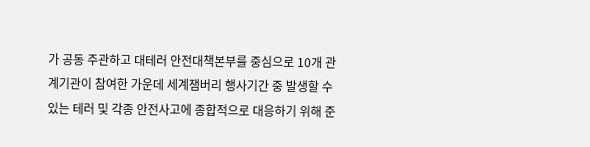가 공동 주관하고 대테러 안전대책본부를 중심으로 10개 관계기관이 참여한 가운데 세계잼버리 행사기간 중 발생할 수 있는 테러 및 각종 안전사고에 종합적으로 대응하기 위해 준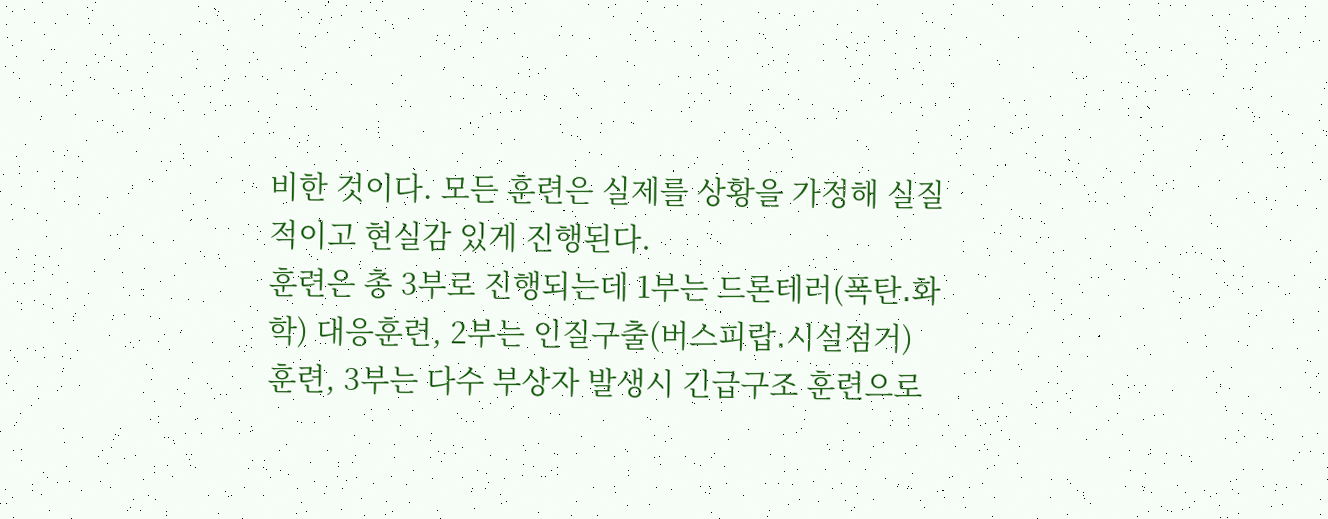비한 것이다. 모든 훈련은 실제를 상황을 가정해 실질적이고 현실감 있게 진행된다.
훈련은 총 3부로 진행되는데 1부는 드론테러(폭탄․화학) 대응훈련, 2부는 인질구출(버스피랍․시설점거) 훈련, 3부는 다수 부상자 발생시 긴급구조 훈련으로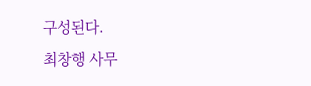구성된다.
최창행 사무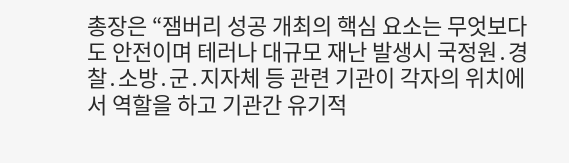총장은 “잼버리 성공 개최의 핵심 요소는 무엇보다도 안전이며 테러나 대규모 재난 발생시 국정원․경찰․소방․군․지자체 등 관련 기관이 각자의 위치에서 역할을 하고 기관간 유기적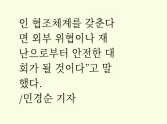인 협조체계를 갖춘다면 외부 위협이나 재난으로부터 안전한 대회가 될 것이다”고 말했다.
/민경순 기자